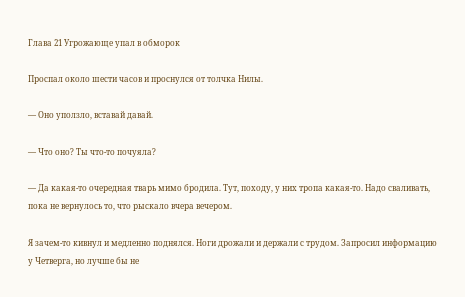Глава 21 Угрожающе упал в обморок

Проспал около шести часов и проснулся от толчка Нилы.

— Оно уползло, вставай давай.

— Что оно? Ты что-то почуяла?

— Да какая-то очередная тварь мимо бродила. Тут, походу, у них тропа какая-то. Надо сваливать, пока не вернулось то, что рыскало вчера вечером.

Я зачем-то кивнул и медленно поднялся. Ноги дрожали и держали с трудом. Запросил информацию у Четверга, но лучше бы не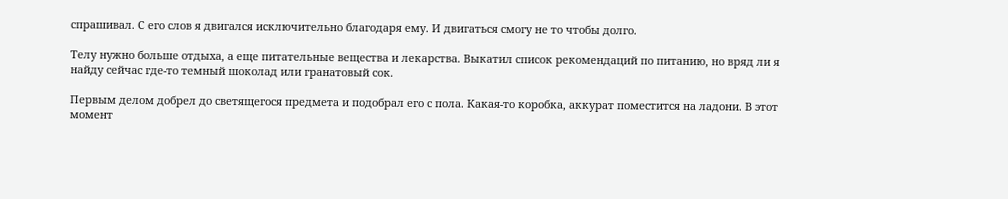спрашивал. С его слов я двигался исключительно благодаря ему. И двигаться смогу не то чтобы долго.

Телу нужно больше отдыха, а еще питательные вещества и лекарства. Выкатил список рекомендаций по питанию, но вряд ли я найду сейчас где-то темный шоколад или гранатовый сок.

Первым делом добрел до светящегося предмета и подобрал его с пола. Какая-то коробка, аккурат поместится на ладони. В этот момент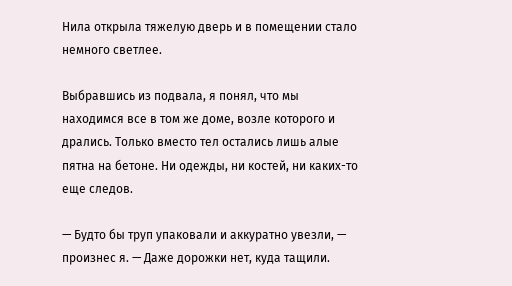Нила открыла тяжелую дверь и в помещении стало немного светлее.

Выбравшись из подвала, я понял, что мы находимся все в том же доме, возле которого и дрались. Только вместо тел остались лишь алые пятна на бетоне. Ни одежды, ни костей, ни каких-то еще следов.

— Будто бы труп упаковали и аккуратно увезли, — произнес я. — Даже дорожки нет, куда тащили.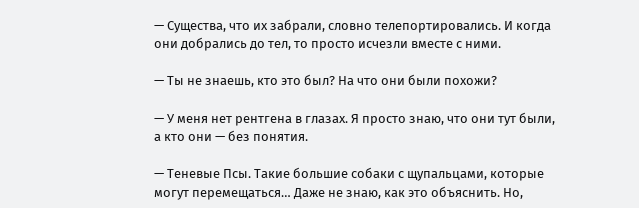— Существа, что их забрали, словно телепортировались. И когда они добрались до тел, то просто исчезли вместе с ними.

— Ты не знаешь, кто это был? На что они были похожи?

— У меня нет рентгена в глазах. Я просто знаю, что они тут были, а кто они — без понятия.

— Теневые Псы. Такие большие собаки с щупальцами, которые могут перемещаться… Даже не знаю, как это объяснить. Но,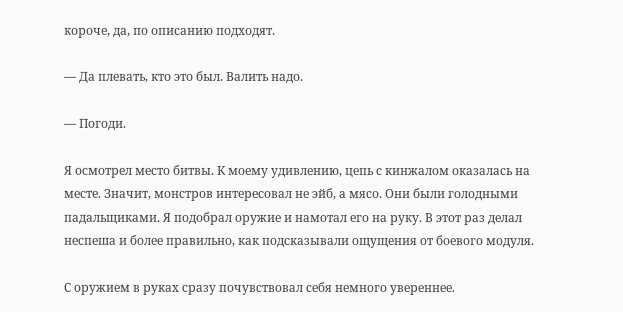короче, да, по описанию подходят.

— Да плевать, кто это был. Валить надо.

— Погоди.

Я осмотрел место битвы. К моему удивлению, цепь с кинжалом оказалась на месте. Значит, монстров интересовал не эйб, а мясо. Они были голодными падальщиками. Я подобрал оружие и намотал его на руку. В этот раз делал неспеша и более правильно, как подсказывали ощущения от боевого модуля.

С оружием в руках сразу почувствовал себя немного увереннее.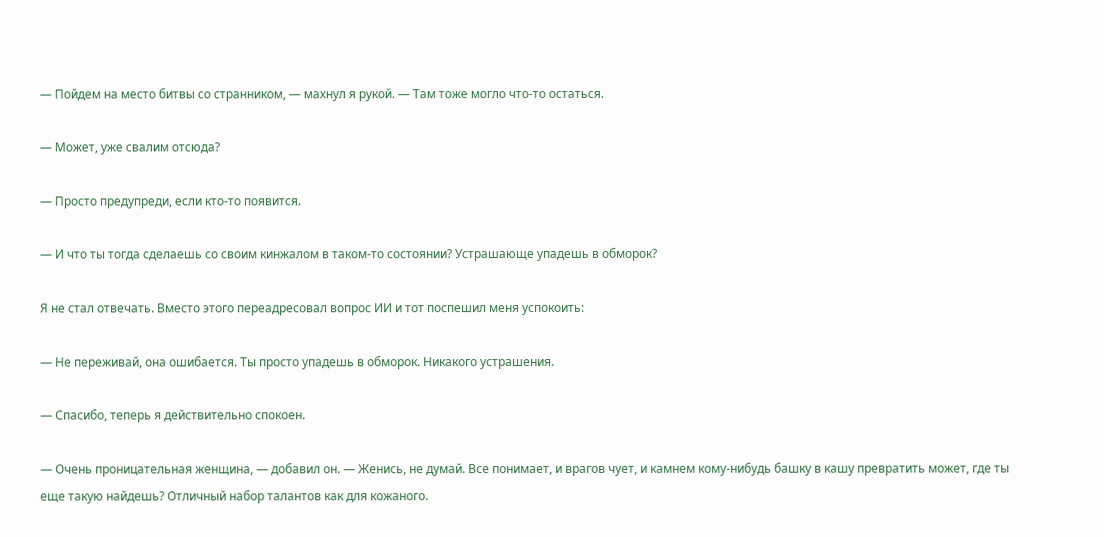— Пойдем на место битвы со странником, — махнул я рукой. — Там тоже могло что-то остаться.

— Может, уже свалим отсюда?

— Просто предупреди, если кто-то появится.

— И что ты тогда сделаешь со своим кинжалом в таком-то состоянии? Устрашающе упадешь в обморок?

Я не стал отвечать. Вместо этого переадресовал вопрос ИИ и тот поспешил меня успокоить:

— Не переживай, она ошибается. Ты просто упадешь в обморок. Никакого устрашения.

— Спасибо, теперь я действительно спокоен.

— Очень проницательная женщина, — добавил он. — Женись, не думай. Все понимает, и врагов чует, и камнем кому-нибудь башку в кашу превратить может, где ты еще такую найдешь? Отличный набор талантов как для кожаного.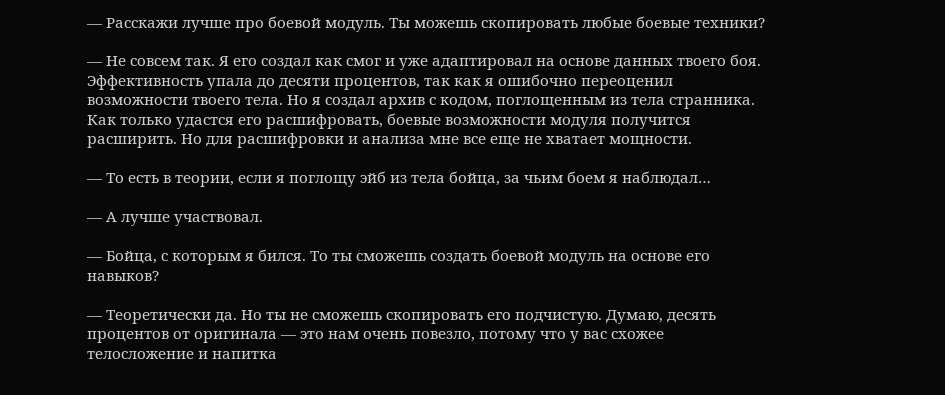— Расскажи лучше про боевой модуль. Ты можешь скопировать любые боевые техники?

— Не совсем так. Я его создал как смог и уже адаптировал на основе данных твоего боя. Эффективность упала до десяти процентов, так как я ошибочно переоценил возможности твоего тела. Но я создал архив с кодом, поглощенным из тела странника. Как только удастся его расшифровать, боевые возможности модуля получится расширить. Но для расшифровки и анализа мне все еще не хватает мощности.

— То есть в теории, если я поглощу эйб из тела бойца, за чьим боем я наблюдал…

— А лучше участвовал.

— Бойца, с которым я бился. То ты сможешь создать боевой модуль на основе его навыков?

— Теоретически да. Но ты не сможешь скопировать его подчистую. Думаю, десять процентов от оригинала — это нам очень повезло, потому что у вас схожее телосложение и напитка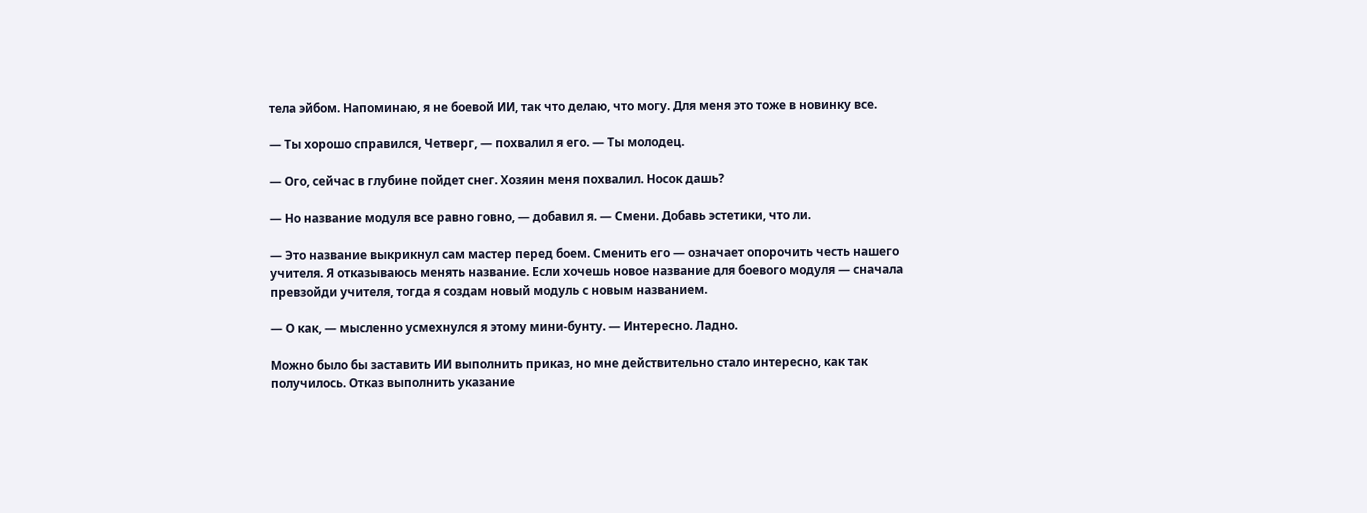тела эйбом. Напоминаю, я не боевой ИИ, так что делаю, что могу. Для меня это тоже в новинку все.

— Ты хорошо справился, Четверг, — похвалил я его. — Ты молодец.

— Ого, сейчас в глубине пойдет снег. Хозяин меня похвалил. Носок дашь?

— Но название модуля все равно говно, — добавил я. — Смени. Добавь эстетики, что ли.

— Это название выкрикнул сам мастер перед боем. Сменить его — означает опорочить честь нашего учителя. Я отказываюсь менять название. Если хочешь новое название для боевого модуля — сначала превзойди учителя, тогда я создам новый модуль с новым названием.

— О как, — мысленно усмехнулся я этому мини-бунту. — Интересно. Ладно.

Можно было бы заставить ИИ выполнить приказ, но мне действительно стало интересно, как так получилось. Отказ выполнить указание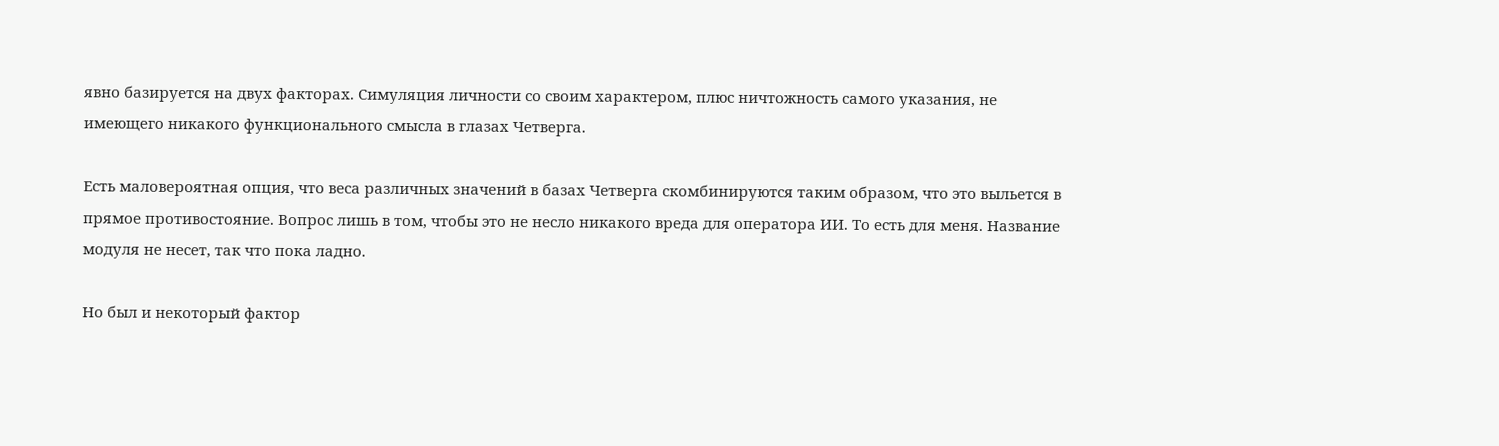явно базируется на двух факторах. Симуляция личности со своим характером, плюс ничтожность самого указания, не имеющего никакого функционального смысла в глазах Четверга.

Есть маловероятная опция, что веса различных значений в базах Четверга скомбинируются таким образом, что это выльется в прямое противостояние. Вопрос лишь в том, чтобы это не несло никакого вреда для оператора ИИ. То есть для меня. Название модуля не несет, так что пока ладно.

Но был и некоторый фактор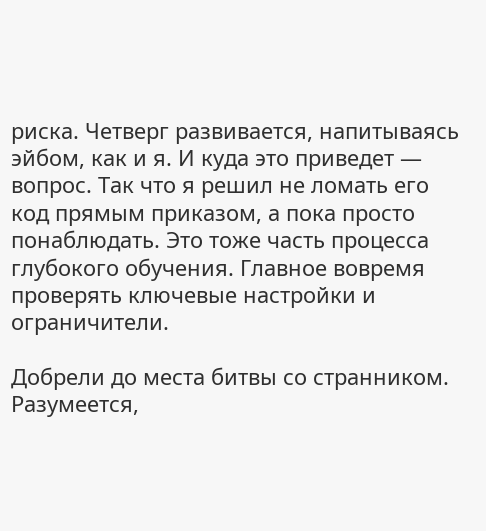риска. Четверг развивается, напитываясь эйбом, как и я. И куда это приведет — вопрос. Так что я решил не ломать его код прямым приказом, а пока просто понаблюдать. Это тоже часть процесса глубокого обучения. Главное вовремя проверять ключевые настройки и ограничители.

Добрели до места битвы со странником. Разумеется,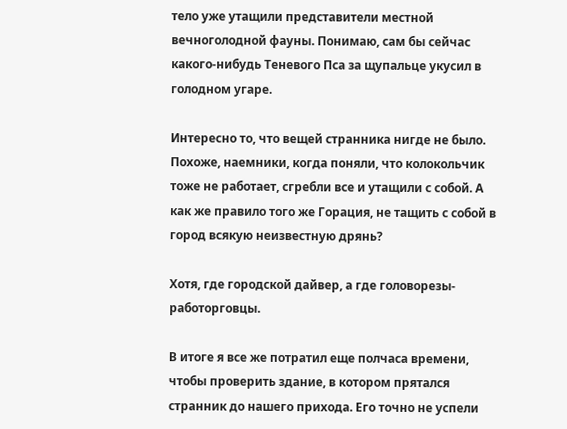тело уже утащили представители местной вечноголодной фауны. Понимаю, сам бы сейчас какого-нибудь Теневого Пса за щупальце укусил в голодном угаре.

Интересно то, что вещей странника нигде не было. Похоже, наемники, когда поняли, что колокольчик тоже не работает, сгребли все и утащили с собой. А как же правило того же Горация, не тащить с собой в город всякую неизвестную дрянь?

Хотя, где городской дайвер, а где головорезы-работорговцы.

В итоге я все же потратил еще полчаса времени, чтобы проверить здание, в котором прятался странник до нашего прихода. Его точно не успели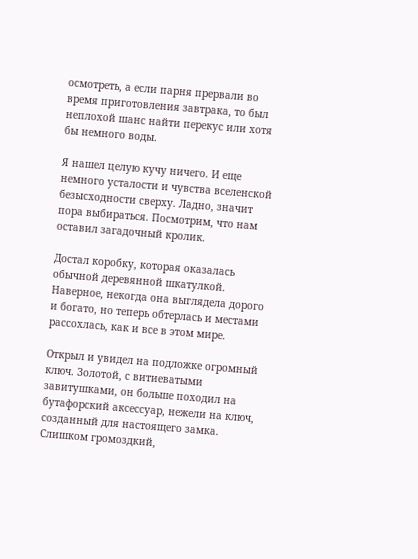осмотреть, а если парня прервали во время приготовления завтрака, то был неплохой шанс найти перекус или хотя бы немного воды.

Я нашел целую кучу ничего. И еще немного усталости и чувства вселенской безысходности сверху. Ладно, значит пора выбираться. Посмотрим, что нам оставил загадочный кролик.

Достал коробку, которая оказалась обычной деревянной шкатулкой. Наверное, некогда она выглядела дорого и богато, но теперь обтерлась и местами рассохлась, как и все в этом мире.

Открыл и увидел на подложке огромный ключ. Золотой, с витиеватыми завитушками, он больше походил на бутафорский аксессуар, нежели на ключ, созданный для настоящего замка. Слишком громоздкий,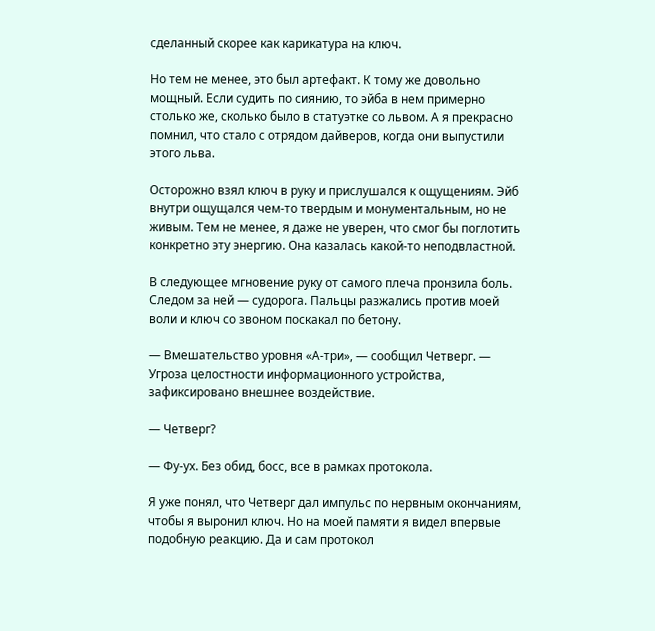сделанный скорее как карикатура на ключ.

Но тем не менее, это был артефакт. К тому же довольно мощный. Если судить по сиянию, то эйба в нем примерно столько же, сколько было в статуэтке со львом. А я прекрасно помнил, что стало с отрядом дайверов, когда они выпустили этого льва.

Осторожно взял ключ в руку и прислушался к ощущениям. Эйб внутри ощущался чем-то твердым и монументальным, но не живым. Тем не менее, я даже не уверен, что смог бы поглотить конкретно эту энергию. Она казалась какой-то неподвластной.

В следующее мгновение руку от самого плеча пронзила боль. Следом за ней — судорога. Пальцы разжались против моей воли и ключ со звоном поскакал по бетону.

— Вмешательство уровня «А-три», — сообщил Четверг. — Угроза целостности информационного устройства, зафиксировано внешнее воздействие.

— Четверг?

— Фу-ух. Без обид, босс, все в рамках протокола.

Я уже понял, что Четверг дал импульс по нервным окончаниям, чтобы я выронил ключ. Но на моей памяти я видел впервые подобную реакцию. Да и сам протокол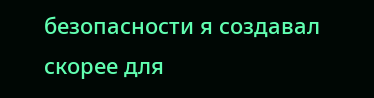безопасности я создавал скорее для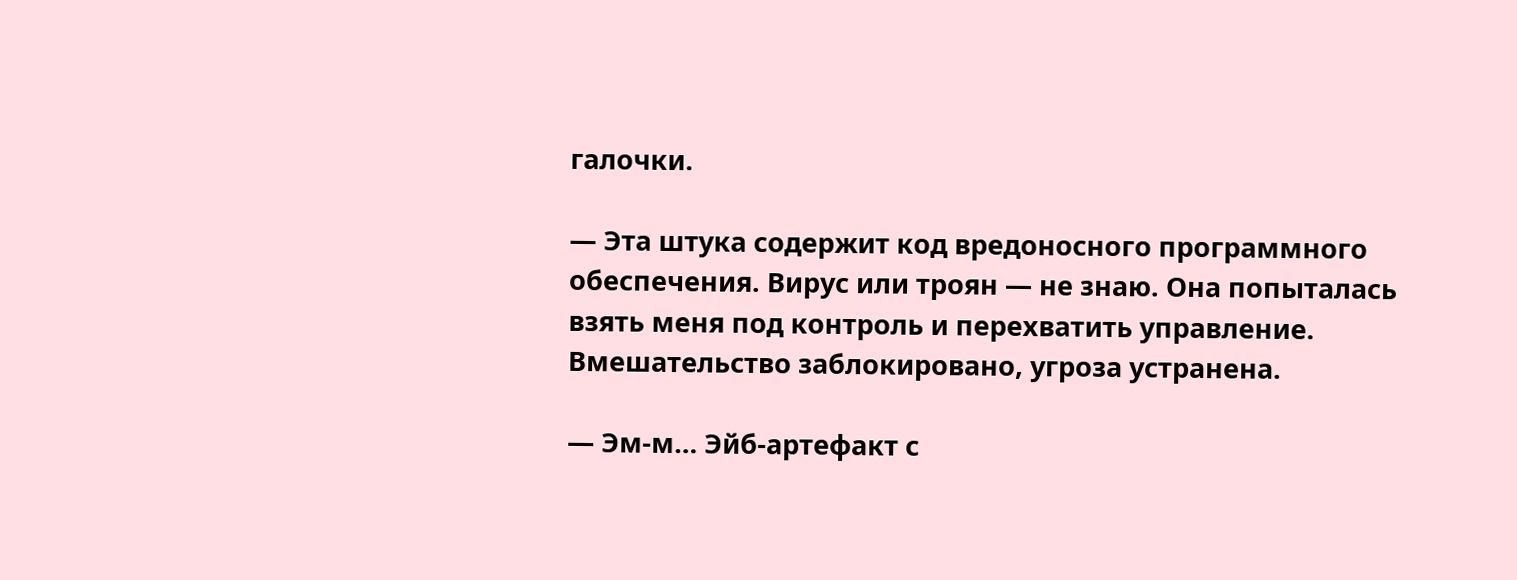галочки.

— Эта штука содержит код вредоносного программного обеспечения. Вирус или троян — не знаю. Она попыталась взять меня под контроль и перехватить управление. Вмешательство заблокировано, угроза устранена.

— Эм-м… Эйб-артефакт с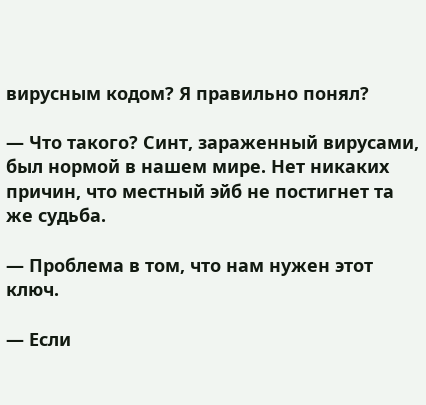вирусным кодом? Я правильно понял?

— Что такого? Синт, зараженный вирусами, был нормой в нашем мире. Нет никаких причин, что местный эйб не постигнет та же судьба.

— Проблема в том, что нам нужен этот ключ.

— Если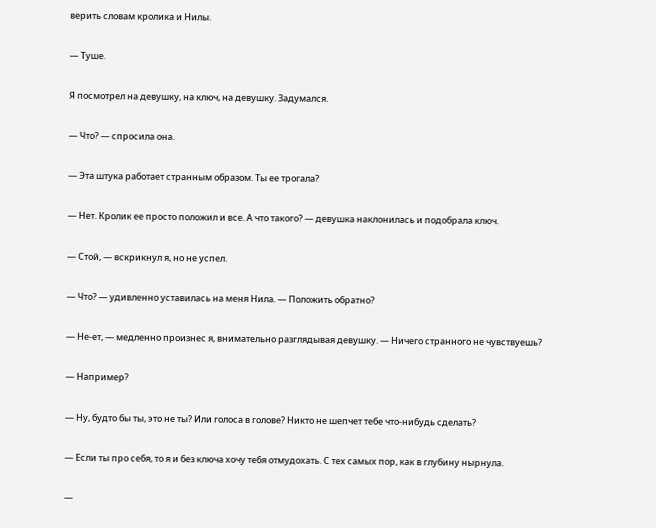верить словам кролика и Нилы.

— Туше.

Я посмотрел на девушку, на ключ, на девушку. Задумался.

— Что? — спросила она.

— Эта штука работает странным образом. Ты ее трогала?

— Нет. Кролик ее просто положил и все. А что такого? — девушка наклонилась и подобрала ключ.

— Стой, — вскрикнул я, но не успел.

— Что? — удивленно уставилась на меня Нила. — Положить обратно?

— Не-ет, — медленно произнес я, внимательно разглядывая девушку. — Ничего странного не чувствуешь?

— Например?

— Ну, будто бы ты, это не ты? Или голоса в голове? Никто не шепчет тебе что-нибудь сделать?

— Если ты про себя, то я и без ключа хочу тебя отмудохать. С тех самых пор, как в глубину нырнула.

—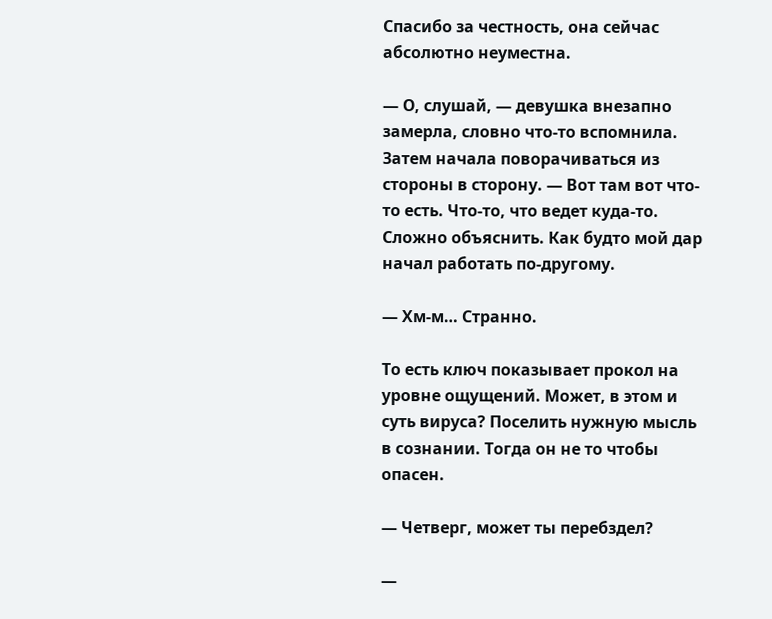Спасибо за честность, она сейчас абсолютно неуместна.

— О, слушай, — девушка внезапно замерла, словно что-то вспомнила. Затем начала поворачиваться из стороны в сторону. — Вот там вот что-то есть. Что-то, что ведет куда-то. Сложно объяснить. Как будто мой дар начал работать по-другому.

— Хм-м… Странно.

То есть ключ показывает прокол на уровне ощущений. Может, в этом и суть вируса? Поселить нужную мысль в сознании. Тогда он не то чтобы опасен.

— Четверг, может ты перебздел?

—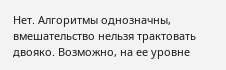Нет. Алгоритмы однозначны, вмешательство нельзя трактовать двояко. Возможно, на ее уровне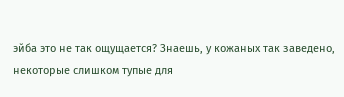эйба это не так ощущается? Знаешь, у кожаных так заведено, некоторые слишком тупые для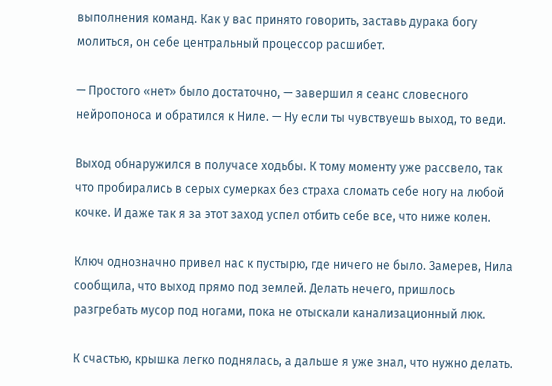выполнения команд. Как у вас принято говорить, заставь дурака богу молиться, он себе центральный процессор расшибет.

— Простого «нет» было достаточно, — завершил я сеанс словесного нейропоноса и обратился к Ниле. — Ну если ты чувствуешь выход, то веди.

Выход обнаружился в получасе ходьбы. К тому моменту уже рассвело, так что пробирались в серых сумерках без страха сломать себе ногу на любой кочке. И даже так я за этот заход успел отбить себе все, что ниже колен.

Ключ однозначно привел нас к пустырю, где ничего не было. Замерев, Нила сообщила, что выход прямо под землей. Делать нечего, пришлось разгребать мусор под ногами, пока не отыскали канализационный люк.

К счастью, крышка легко поднялась, а дальше я уже знал, что нужно делать.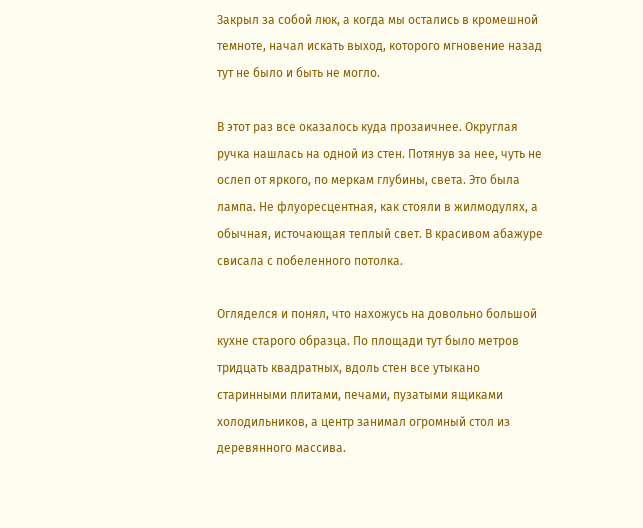Закрыл за собой люк, а когда мы остались в кромешной темноте, начал искать выход, которого мгновение назад тут не было и быть не могло.

В этот раз все оказалось куда прозаичнее. Округлая ручка нашлась на одной из стен. Потянув за нее, чуть не ослеп от яркого, по меркам глубины, света. Это была лампа. Не флуоресцентная, как стояли в жилмодулях, а обычная, источающая теплый свет. В красивом абажуре свисала с побеленного потолка.

Огляделся и понял, что нахожусь на довольно большой кухне старого образца. По площади тут было метров тридцать квадратных, вдоль стен все утыкано старинными плитами, печами, пузатыми ящиками холодильников, а центр занимал огромный стол из деревянного массива.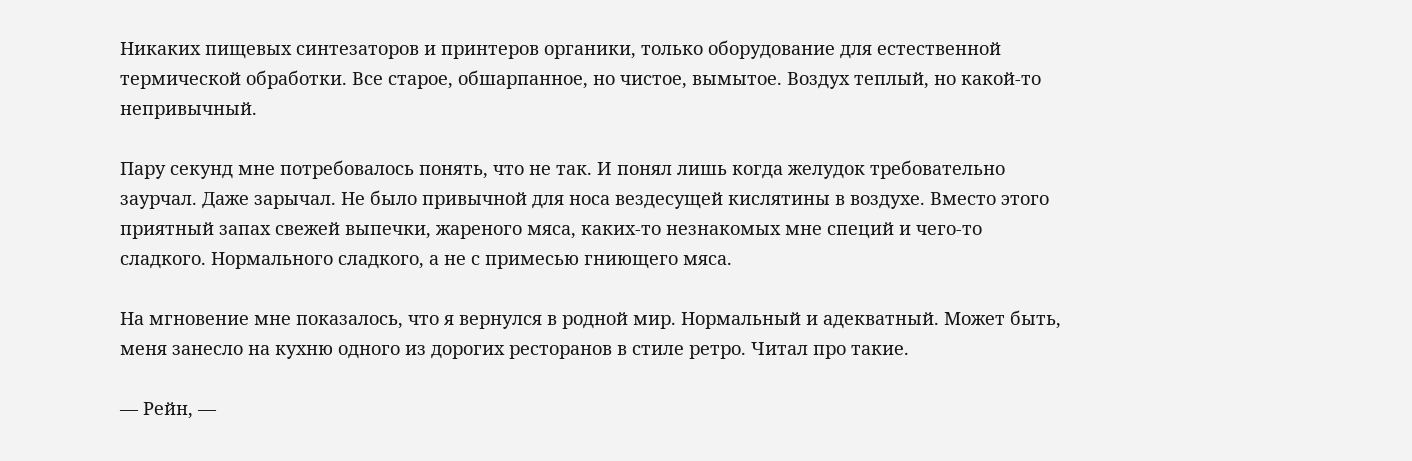Никаких пищевых синтезаторов и принтеров органики, только оборудование для естественной термической обработки. Все старое, обшарпанное, но чистое, вымытое. Воздух теплый, но какой-то непривычный.

Пару секунд мне потребовалось понять, что не так. И понял лишь когда желудок требовательно заурчал. Даже зарычал. Не было привычной для носа вездесущей кислятины в воздухе. Вместо этого приятный запах свежей выпечки, жареного мяса, каких-то незнакомых мне специй и чего-то сладкого. Нормального сладкого, а не с примесью гниющего мяса.

На мгновение мне показалось, что я вернулся в родной мир. Нормальный и адекватный. Может быть, меня занесло на кухню одного из дорогих ресторанов в стиле ретро. Читал про такие.

— Рейн, —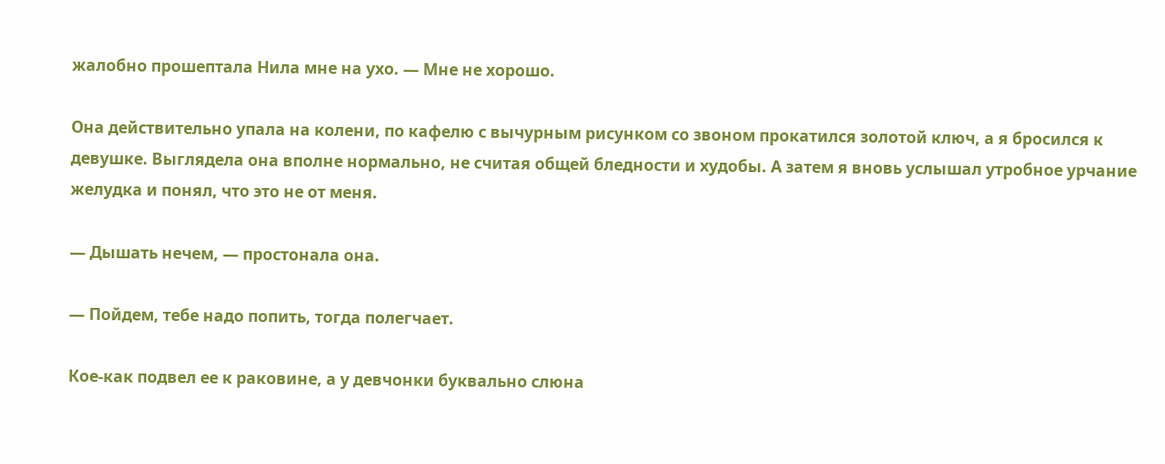жалобно прошептала Нила мне на ухо. — Мне не хорошо.

Она действительно упала на колени, по кафелю с вычурным рисунком со звоном прокатился золотой ключ, а я бросился к девушке. Выглядела она вполне нормально, не считая общей бледности и худобы. А затем я вновь услышал утробное урчание желудка и понял, что это не от меня.

— Дышать нечем, — простонала она.

— Пойдем, тебе надо попить, тогда полегчает.

Кое-как подвел ее к раковине, а у девчонки буквально слюна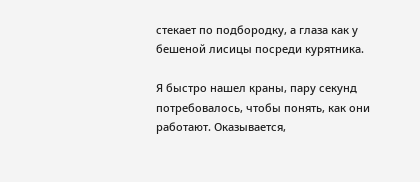стекает по подбородку, а глаза как у бешеной лисицы посреди курятника.

Я быстро нашел краны, пару секунд потребовалось, чтобы понять, как они работают. Оказывается,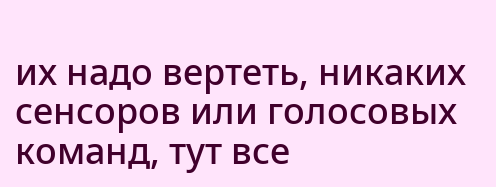их надо вертеть, никаких сенсоров или голосовых команд, тут все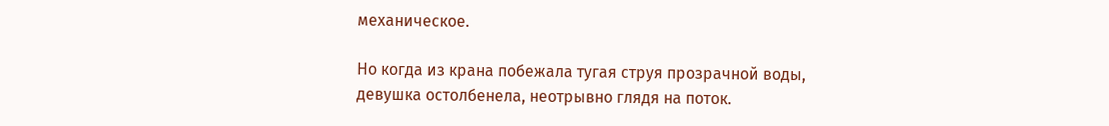механическое.

Но когда из крана побежала тугая струя прозрачной воды, девушка остолбенела, неотрывно глядя на поток.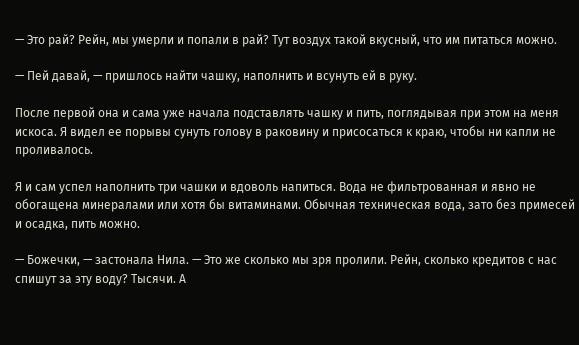— Это рай? Рейн, мы умерли и попали в рай? Тут воздух такой вкусный, что им питаться можно.

— Пей давай, — пришлось найти чашку, наполнить и всунуть ей в руку.

После первой она и сама уже начала подставлять чашку и пить, поглядывая при этом на меня искоса. Я видел ее порывы сунуть голову в раковину и присосаться к краю, чтобы ни капли не проливалось.

Я и сам успел наполнить три чашки и вдоволь напиться. Вода не фильтрованная и явно не обогащена минералами или хотя бы витаминами. Обычная техническая вода, зато без примесей и осадка, пить можно.

— Божечки, — застонала Нила. — Это же сколько мы зря пролили. Рейн, сколько кредитов с нас спишут за эту воду? Тысячи. А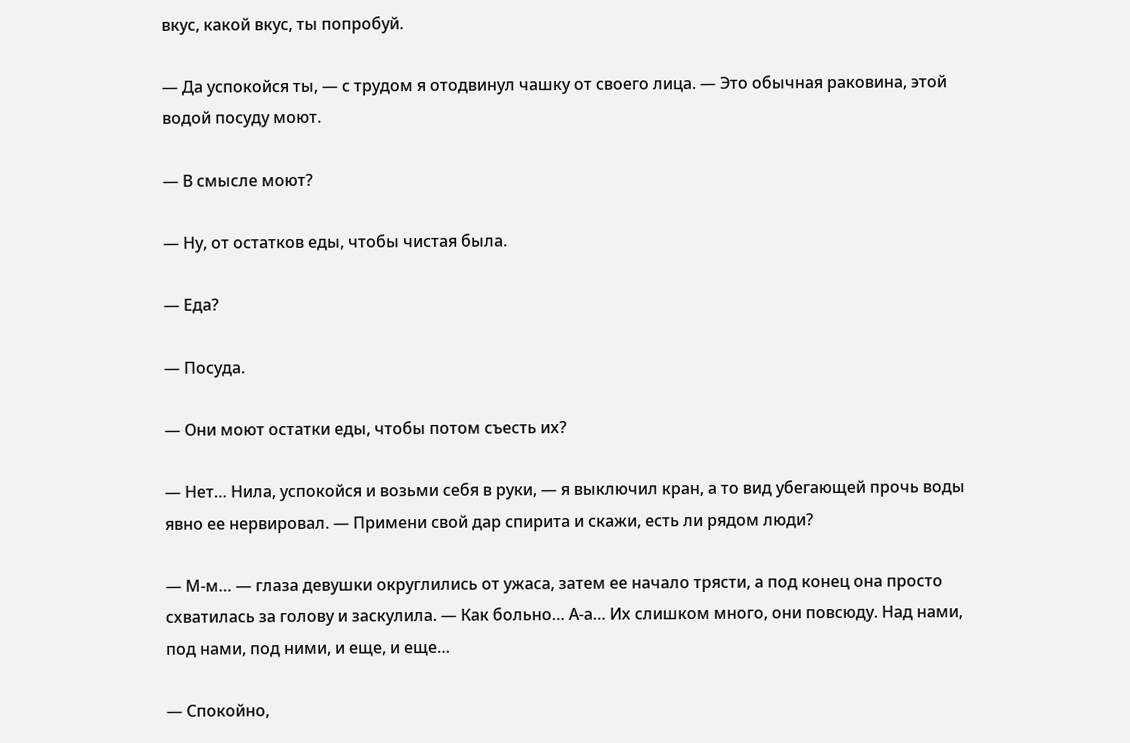вкус, какой вкус, ты попробуй.

— Да успокойся ты, — с трудом я отодвинул чашку от своего лица. — Это обычная раковина, этой водой посуду моют.

— В смысле моют?

— Ну, от остатков еды, чтобы чистая была.

— Еда?

— Посуда.

— Они моют остатки еды, чтобы потом съесть их?

— Нет… Нила, успокойся и возьми себя в руки, — я выключил кран, а то вид убегающей прочь воды явно ее нервировал. — Примени свой дар спирита и скажи, есть ли рядом люди?

— М-м… — глаза девушки округлились от ужаса, затем ее начало трясти, а под конец она просто схватилась за голову и заскулила. — Как больно… А-а… Их слишком много, они повсюду. Над нами, под нами, под ними, и еще, и еще…

— Спокойно,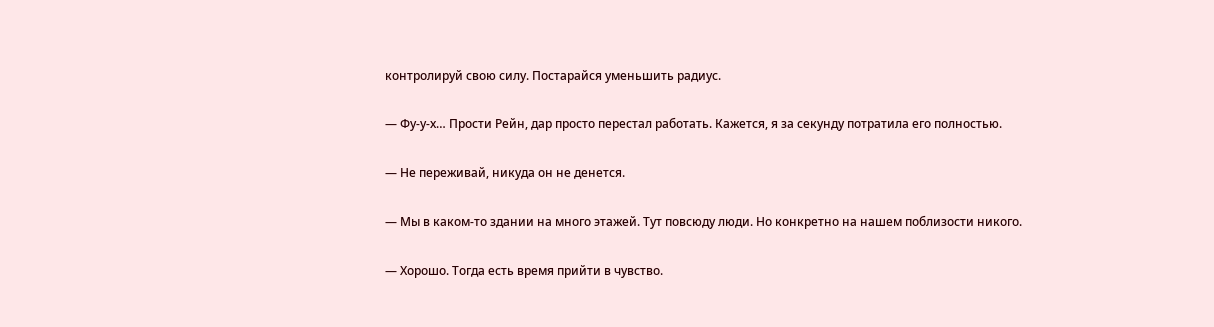контролируй свою силу. Постарайся уменьшить радиус.

— Фу-у-х… Прости Рейн, дар просто перестал работать. Кажется, я за секунду потратила его полностью.

— Не переживай, никуда он не денется.

— Мы в каком-то здании на много этажей. Тут повсюду люди. Но конкретно на нашем поблизости никого.

— Хорошо. Тогда есть время прийти в чувство.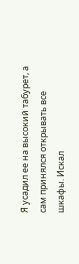Я усадил ее на высокий табурет, а сам принялся открывать все шкафы. Искал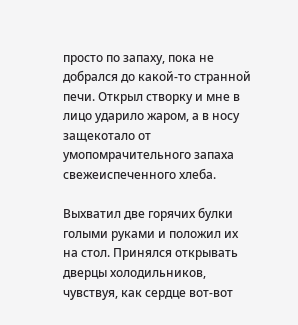просто по запаху, пока не добрался до какой-то странной печи. Открыл створку и мне в лицо ударило жаром, а в носу защекотало от умопомрачительного запаха свежеиспеченного хлеба.

Выхватил две горячих булки голыми руками и положил их на стол. Принялся открывать дверцы холодильников, чувствуя, как сердце вот-вот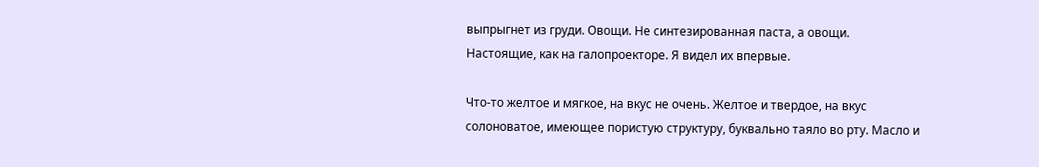выпрыгнет из груди. Овощи. Не синтезированная паста, а овощи. Настоящие, как на галопроекторе. Я видел их впервые.

Что-то желтое и мягкое, на вкус не очень. Желтое и твердое, на вкус солоноватое, имеющее пористую структуру, буквально таяло во рту. Масло и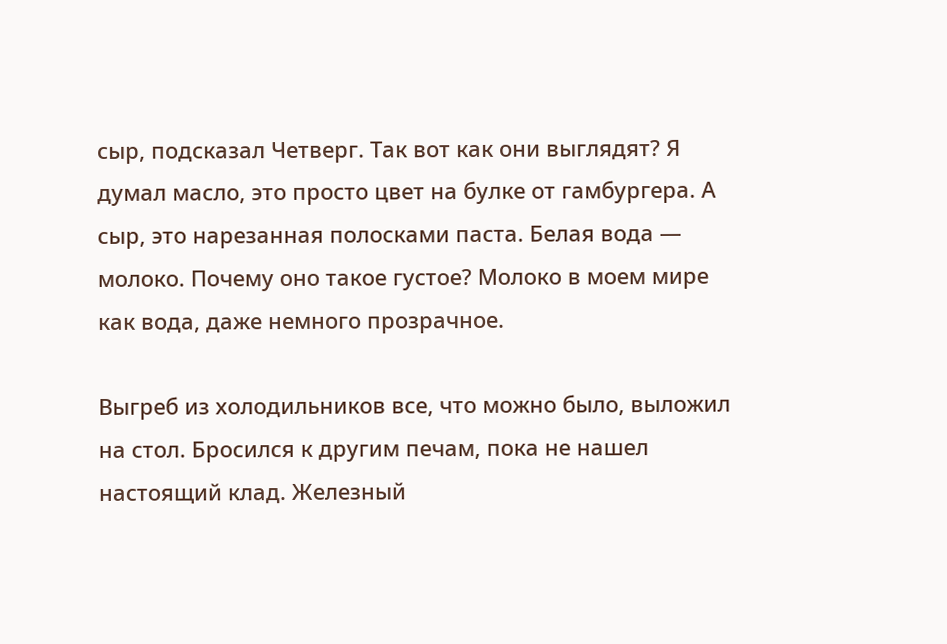сыр, подсказал Четверг. Так вот как они выглядят? Я думал масло, это просто цвет на булке от гамбургера. А сыр, это нарезанная полосками паста. Белая вода — молоко. Почему оно такое густое? Молоко в моем мире как вода, даже немного прозрачное.

Выгреб из холодильников все, что можно было, выложил на стол. Бросился к другим печам, пока не нашел настоящий клад. Железный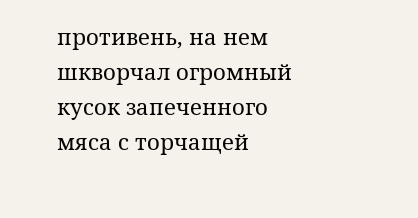противень, на нем шкворчал огромный кусок запеченного мяса с торчащей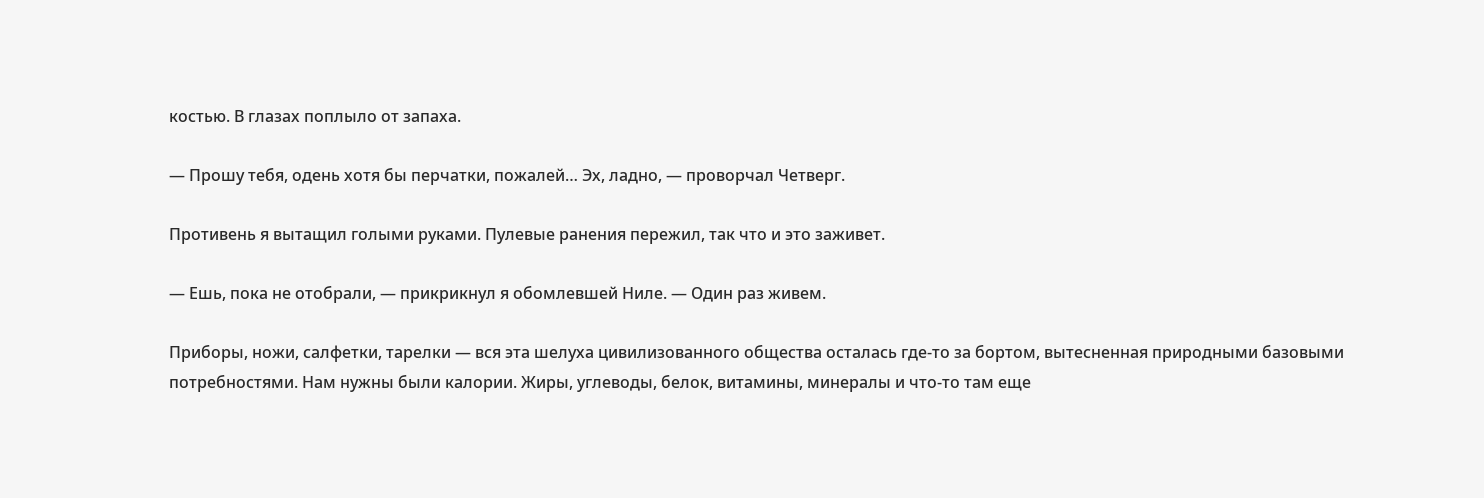костью. В глазах поплыло от запаха.

— Прошу тебя, одень хотя бы перчатки, пожалей… Эх, ладно, — проворчал Четверг.

Противень я вытащил голыми руками. Пулевые ранения пережил, так что и это заживет.

— Ешь, пока не отобрали, — прикрикнул я обомлевшей Ниле. — Один раз живем.

Приборы, ножи, салфетки, тарелки — вся эта шелуха цивилизованного общества осталась где-то за бортом, вытесненная природными базовыми потребностями. Нам нужны были калории. Жиры, углеводы, белок, витамины, минералы и что-то там еще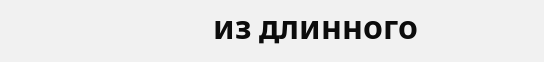из длинного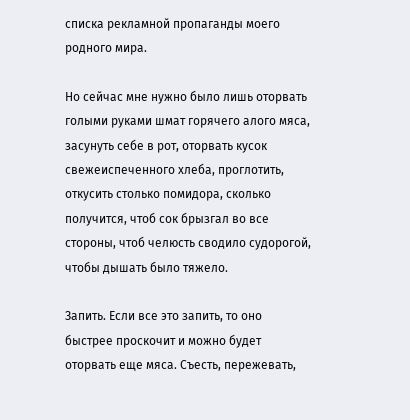списка рекламной пропаганды моего родного мира.

Но сейчас мне нужно было лишь оторвать голыми руками шмат горячего алого мяса, засунуть себе в рот, оторвать кусок свежеиспеченного хлеба, проглотить, откусить столько помидора, сколько получится, чтоб сок брызгал во все стороны, чтоб челюсть сводило судорогой, чтобы дышать было тяжело.

Запить. Если все это запить, то оно быстрее проскочит и можно будет оторвать еще мяса. Съесть, пережевать,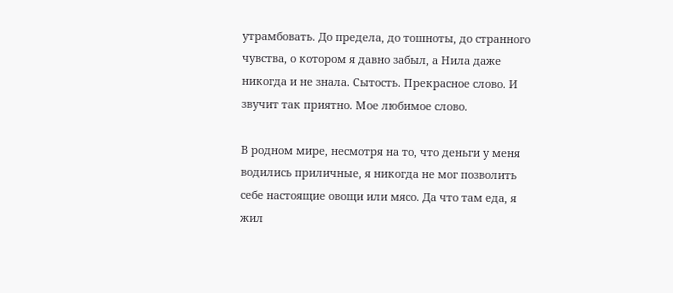утрамбовать. До предела, до тошноты, до странного чувства, о котором я давно забыл, а Нила даже никогда и не знала. Сытость. Прекрасное слово. И звучит так приятно. Мое любимое слово.

В родном мире, несмотря на то, что деньги у меня водились приличные, я никогда не мог позволить себе настоящие овощи или мясо. Да что там еда, я жил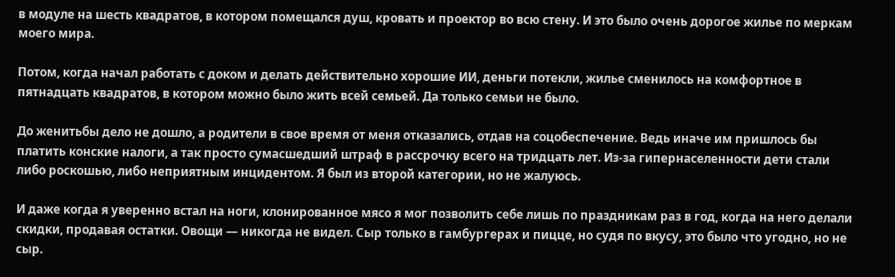в модуле на шесть квадратов, в котором помещался душ, кровать и проектор во всю стену. И это было очень дорогое жилье по меркам моего мира.

Потом, когда начал работать с доком и делать действительно хорошие ИИ, деньги потекли, жилье сменилось на комфортное в пятнадцать квадратов, в котором можно было жить всей семьей. Да только семьи не было.

До женитьбы дело не дошло, а родители в свое время от меня отказались, отдав на соцобеспечение. Ведь иначе им пришлось бы платить конские налоги, а так просто сумасшедший штраф в рассрочку всего на тридцать лет. Из-за гипернаселенности дети стали либо роскошью, либо неприятным инцидентом. Я был из второй категории, но не жалуюсь.

И даже когда я уверенно встал на ноги, клонированное мясо я мог позволить себе лишь по праздникам раз в год, когда на него делали скидки, продавая остатки. Овощи — никогда не видел. Сыр только в гамбургерах и пицце, но судя по вкусу, это было что угодно, но не сыр.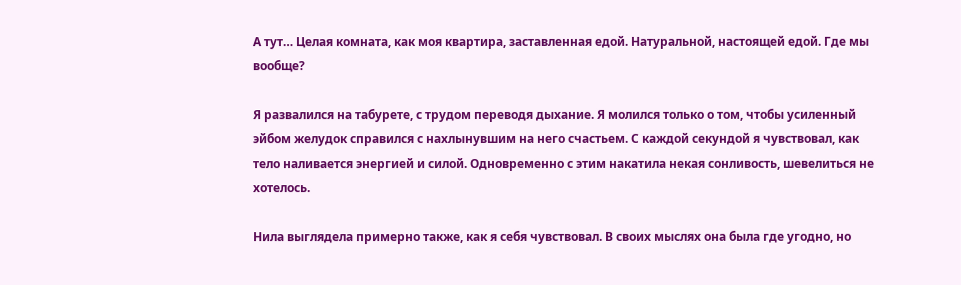А тут… Целая комната, как моя квартира, заставленная едой. Натуральной, настоящей едой. Где мы вообще?

Я развалился на табурете, с трудом переводя дыхание. Я молился только о том, чтобы усиленный эйбом желудок справился с нахлынувшим на него счастьем. С каждой секундой я чувствовал, как тело наливается энергией и силой. Одновременно с этим накатила некая сонливость, шевелиться не хотелось.

Нила выглядела примерно также, как я себя чувствовал. В своих мыслях она была где угодно, но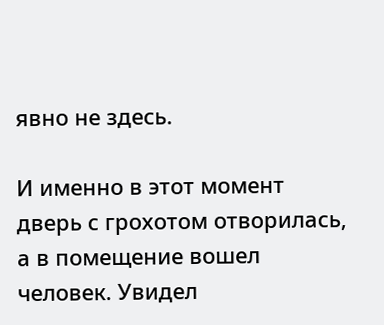явно не здесь.

И именно в этот момент дверь с грохотом отворилась, а в помещение вошел человек. Увидел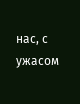нас, с ужасом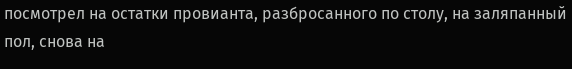посмотрел на остатки провианта, разбросанного по столу, на заляпанный пол, снова на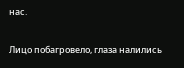нас.

Лицо побагровело, глаза налились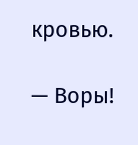кровью.

— Воры!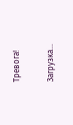Тревога!

Загрузка...